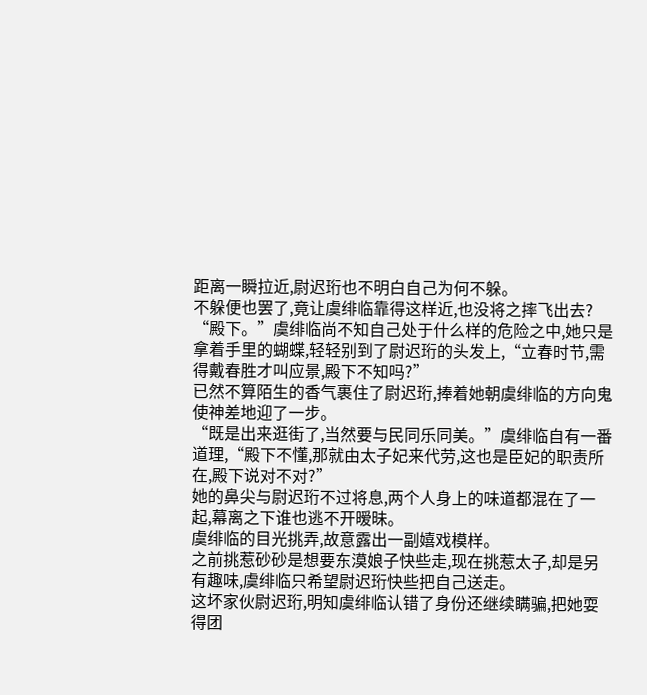距离一瞬拉近,尉迟珩也不明白自己为何不躲。
不躲便也罢了,竟让虞绯临靠得这样近,也没将之摔飞出去?
“殿下。”虞绯临尚不知自己处于什么样的危险之中,她只是拿着手里的蝴蝶,轻轻别到了尉迟珩的头发上,“立春时节,需得戴春胜才叫应景,殿下不知吗?”
已然不算陌生的香气裹住了尉迟珩,捧着她朝虞绯临的方向鬼使神差地迎了一步。
“既是出来逛街了,当然要与民同乐同美。”虞绯临自有一番道理,“殿下不懂,那就由太子妃来代劳,这也是臣妃的职责所在,殿下说对不对?”
她的鼻尖与尉迟珩不过将息,两个人身上的味道都混在了一起,幕离之下谁也逃不开暧昧。
虞绯临的目光挑弄,故意露出一副嬉戏模样。
之前挑惹砂砂是想要东漠娘子快些走,现在挑惹太子,却是另有趣味,虞绯临只希望尉迟珩快些把自己送走。
这坏家伙尉迟珩,明知虞绯临认错了身份还继续瞒骗,把她耍得团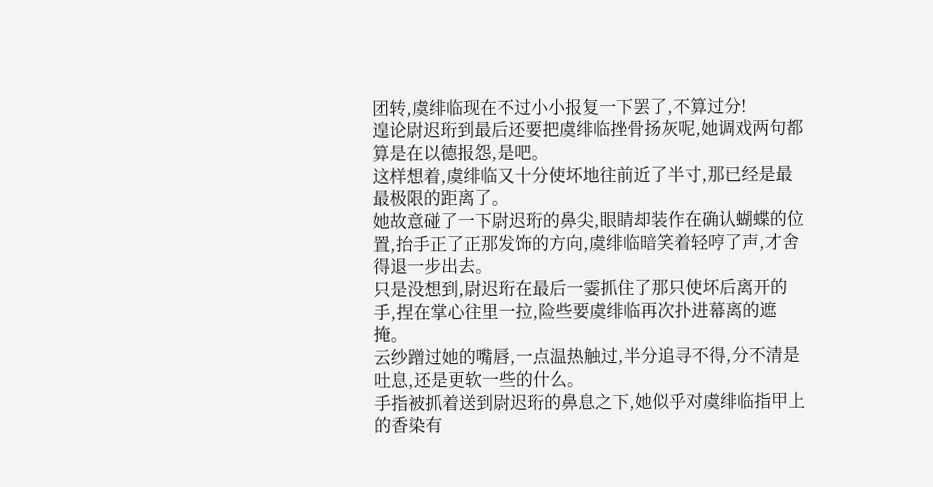团转,虞绯临现在不过小小报复一下罢了,不算过分!
遑论尉迟珩到最后还要把虞绯临挫骨扬灰呢,她调戏两句都算是在以德报怨,是吧。
这样想着,虞绯临又十分使坏地往前近了半寸,那已经是最最极限的距离了。
她故意碰了一下尉迟珩的鼻尖,眼睛却装作在确认蝴蝶的位置,抬手正了正那发饰的方向,虞绯临暗笑着轻哼了声,才舍得退一步出去。
只是没想到,尉迟珩在最后一霎抓住了那只使坏后离开的手,捏在掌心往里一拉,险些要虞绯临再次扑进幕离的遮掩。
云纱蹭过她的嘴唇,一点温热触过,半分追寻不得,分不清是吐息,还是更软一些的什么。
手指被抓着送到尉迟珩的鼻息之下,她似乎对虞绯临指甲上的香染有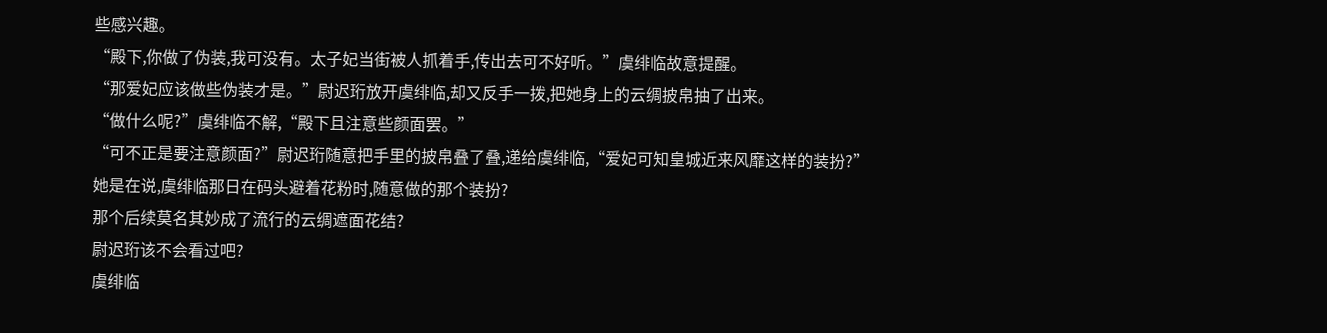些感兴趣。
“殿下,你做了伪装,我可没有。太子妃当街被人抓着手,传出去可不好听。”虞绯临故意提醒。
“那爱妃应该做些伪装才是。”尉迟珩放开虞绯临,却又反手一拨,把她身上的云绸披帛抽了出来。
“做什么呢?”虞绯临不解,“殿下且注意些颜面罢。”
“可不正是要注意颜面?”尉迟珩随意把手里的披帛叠了叠,递给虞绯临,“爱妃可知皇城近来风靡这样的装扮?”
她是在说,虞绯临那日在码头避着花粉时,随意做的那个装扮?
那个后续莫名其妙成了流行的云绸遮面花结?
尉迟珩该不会看过吧?
虞绯临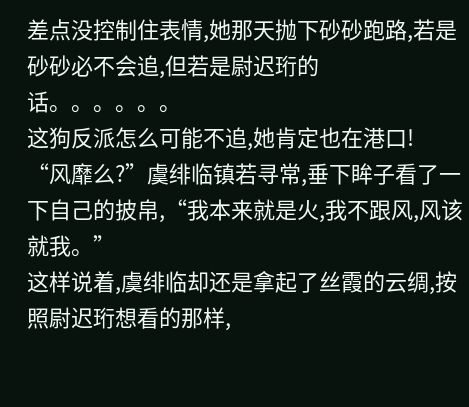差点没控制住表情,她那天抛下砂砂跑路,若是砂砂必不会追,但若是尉迟珩的话。。。。。。
这狗反派怎么可能不追,她肯定也在港口!
“风靡么?”虞绯临镇若寻常,垂下眸子看了一下自己的披帛,“我本来就是火,我不跟风,风该就我。”
这样说着,虞绯临却还是拿起了丝霞的云绸,按照尉迟珩想看的那样,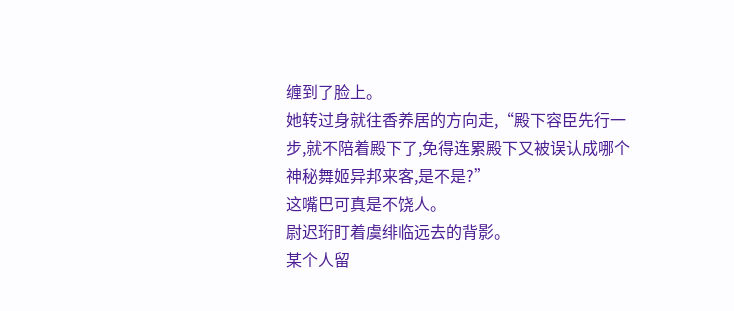缠到了脸上。
她转过身就往香养居的方向走,“殿下容臣先行一步,就不陪着殿下了,免得连累殿下又被误认成哪个神秘舞姬异邦来客,是不是?”
这嘴巴可真是不饶人。
尉迟珩盯着虞绯临远去的背影。
某个人留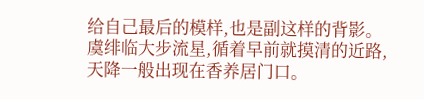给自己最后的模样,也是副这样的背影。
虞绯临大步流星,循着早前就摸清的近路,天降一般出现在香养居门口。